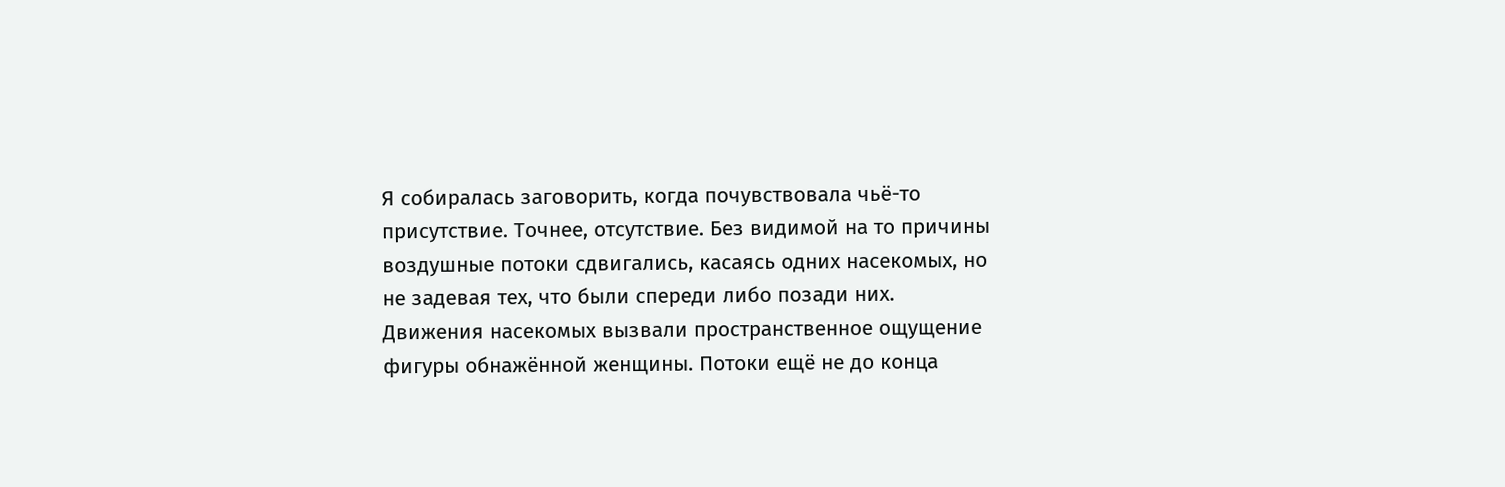Я собиралась заговорить, когда почувствовала чьё-то присутствие. Точнее, отсутствие. Без видимой на то причины воздушные потоки сдвигались, касаясь одних насекомых, но не задевая тех, что были спереди либо позади них.
Движения насекомых вызвали пространственное ощущение фигуры обнажённой женщины. Потоки ещё не до конца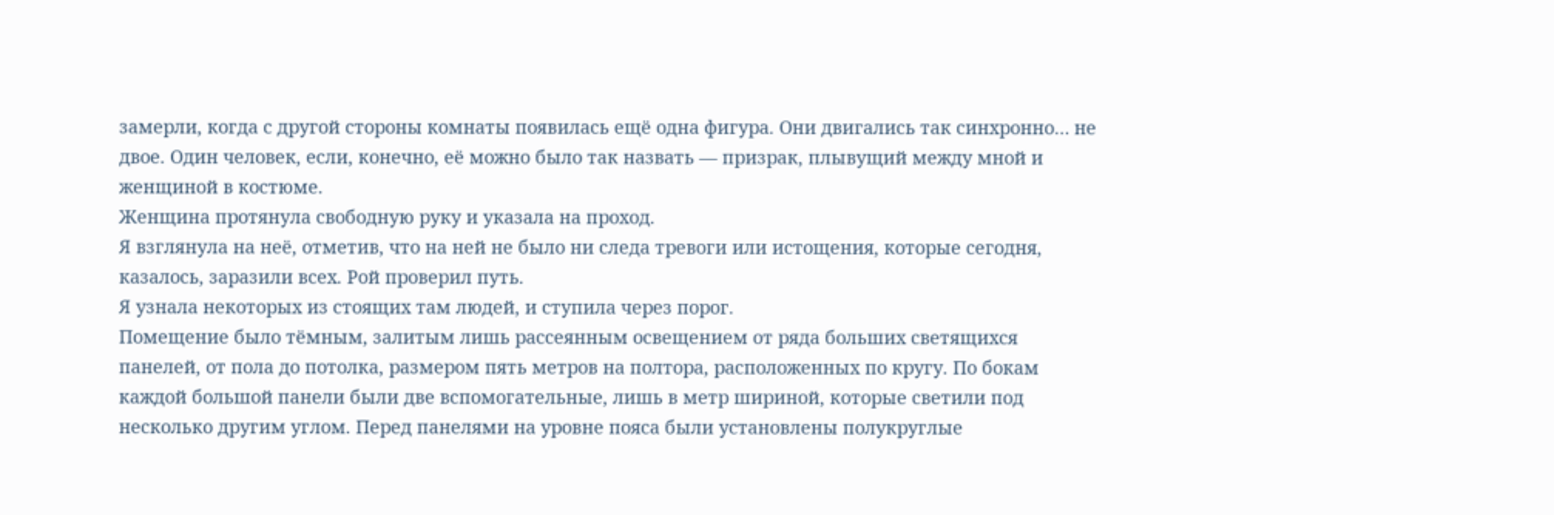замерли, когда с другой стороны комнаты появилась ещё одна фигура. Они двигались так синхронно… не двое. Один человек, если, конечно, её можно было так назвать — призрак, плывущий между мной и женщиной в костюме.
Женщина протянула свободную руку и указала на проход.
Я взглянула на неё, отметив, что на ней не было ни следа тревоги или истощения, которые сегодня, казалось, заразили всех. Рой проверил путь.
Я узнала некоторых из стоящих там людей, и ступила через порог.
Помещение было тёмным, залитым лишь рассеянным освещением от ряда больших светящихся панелей, от пола до потолка, размером пять метров на полтора, расположенных по кругу. По бокам каждой большой панели были две вспомогательные, лишь в метр шириной, которые светили под несколько другим углом. Перед панелями на уровне пояса были установлены полукруглые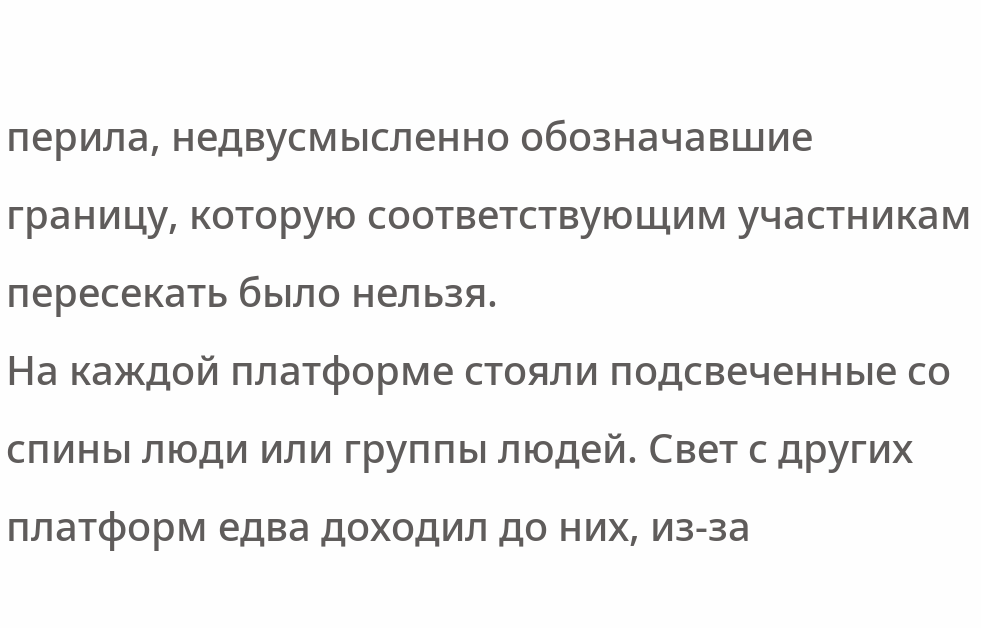перила, недвусмысленно обозначавшие границу, которую соответствующим участникам пересекать было нельзя.
На каждой платформе стояли подсвеченные со спины люди или группы людей. Свет с других платформ едва доходил до них, из-за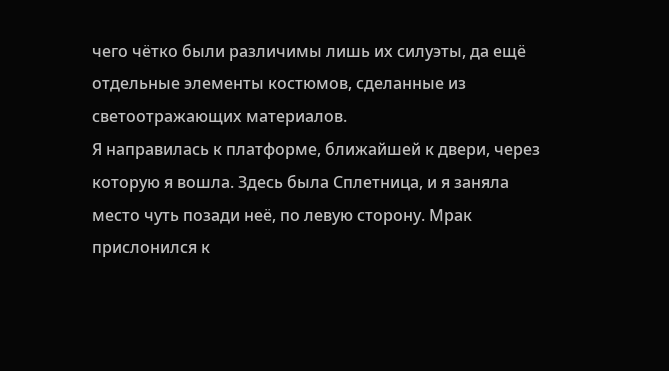чего чётко были различимы лишь их силуэты, да ещё отдельные элементы костюмов, сделанные из светоотражающих материалов.
Я направилась к платформе, ближайшей к двери, через которую я вошла. Здесь была Сплетница, и я заняла место чуть позади неё, по левую сторону. Мрак прислонился к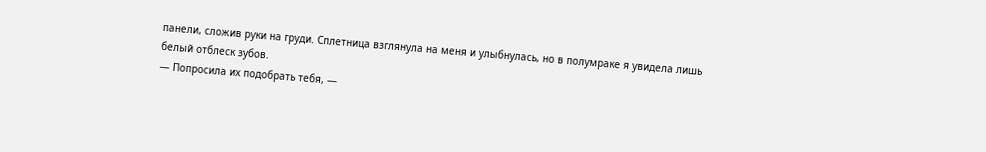панели, сложив руки на груди. Сплетница взглянула на меня и улыбнулась, но в полумраке я увидела лишь белый отблеск зубов.
— Попросила их подобрать тебя, —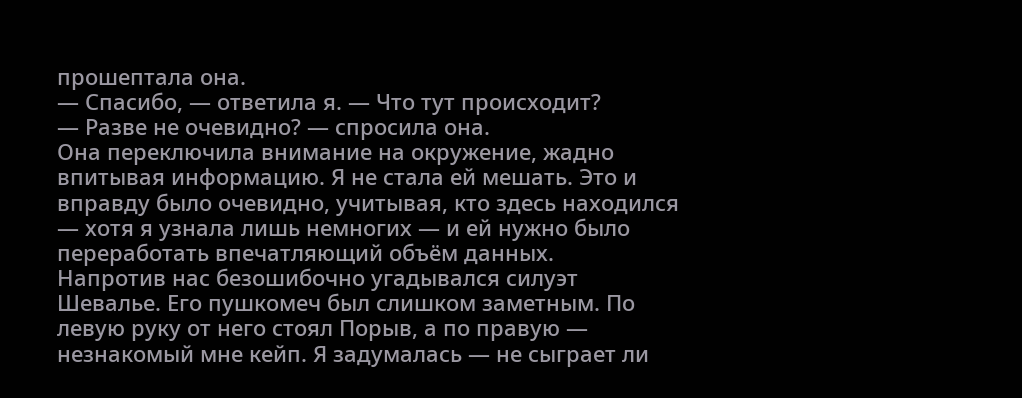прошептала она.
— Спасибо, — ответила я. — Что тут происходит?
— Разве не очевидно? — спросила она.
Она переключила внимание на окружение, жадно впитывая информацию. Я не стала ей мешать. Это и вправду было очевидно, учитывая, кто здесь находился — хотя я узнала лишь немногих — и ей нужно было переработать впечатляющий объём данных.
Напротив нас безошибочно угадывался силуэт Шевалье. Его пушкомеч был слишком заметным. По левую руку от него стоял Порыв, а по правую — незнакомый мне кейп. Я задумалась — не сыграет ли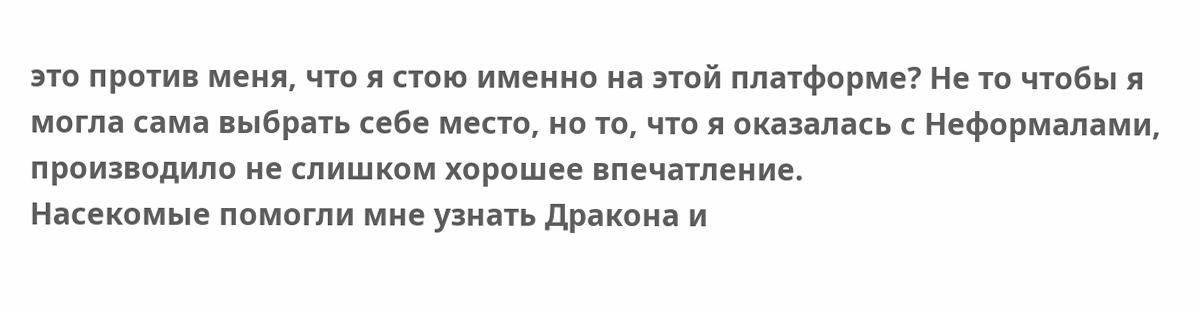это против меня, что я стою именно на этой платформе? Не то чтобы я могла сама выбрать себе место, но то, что я оказалась с Неформалами, производило не слишком хорошее впечатление.
Насекомые помогли мне узнать Дракона и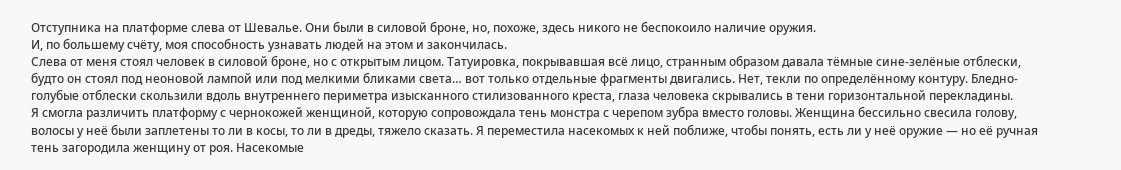Отступника на платформе слева от Шевалье. Они были в силовой броне, но, похоже, здесь никого не беспокоило наличие оружия.
И, по большему счёту, моя способность узнавать людей на этом и закончилась.
Слева от меня стоял человек в силовой броне, но с открытым лицом. Татуировка, покрывавшая всё лицо, странным образом давала тёмные сине-зелёные отблески, будто он стоял под неоновой лампой или под мелкими бликами света… вот только отдельные фрагменты двигались. Нет, текли по определённому контуру. Бледно-голубые отблески скользили вдоль внутреннего периметра изысканного стилизованного креста, глаза человека скрывались в тени горизонтальной перекладины.
Я смогла различить платформу с чернокожей женщиной, которую сопровождала тень монстра с черепом зубра вместо головы. Женщина бессильно свесила голову, волосы у неё были заплетены то ли в косы, то ли в дреды, тяжело сказать. Я переместила насекомых к ней поближе, чтобы понять, есть ли у неё оружие — но её ручная тень загородила женщину от роя. Насекомые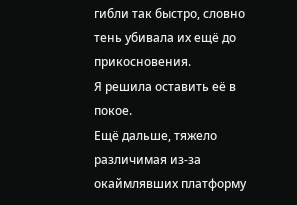гибли так быстро, словно тень убивала их ещё до прикосновения.
Я решила оставить её в покое.
Ещё дальше, тяжело различимая из-за окаймлявших платформу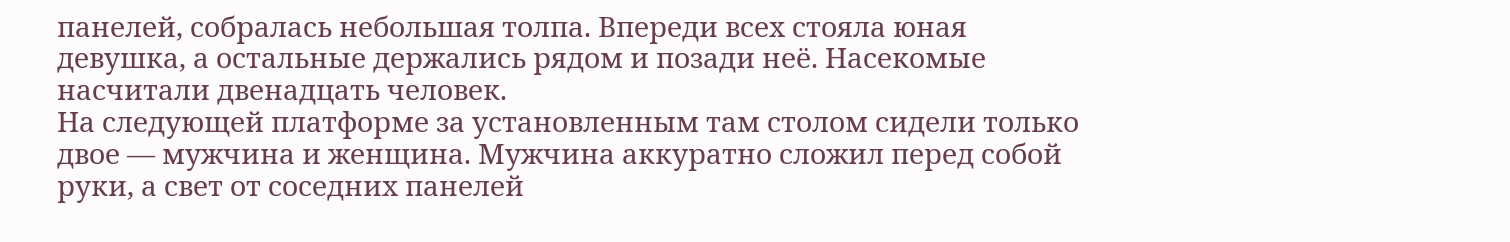панелей, собралась небольшая толпа. Впереди всех стояла юная девушка, а остальные держались рядом и позади неё. Насекомые насчитали двенадцать человек.
На следующей платформе за установленным там столом сидели только двое — мужчина и женщина. Мужчина аккуратно сложил перед собой руки, а свет от соседних панелей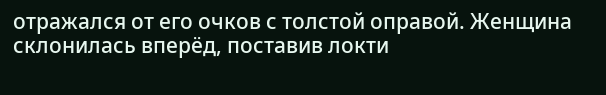отражался от его очков с толстой оправой. Женщина склонилась вперёд, поставив локти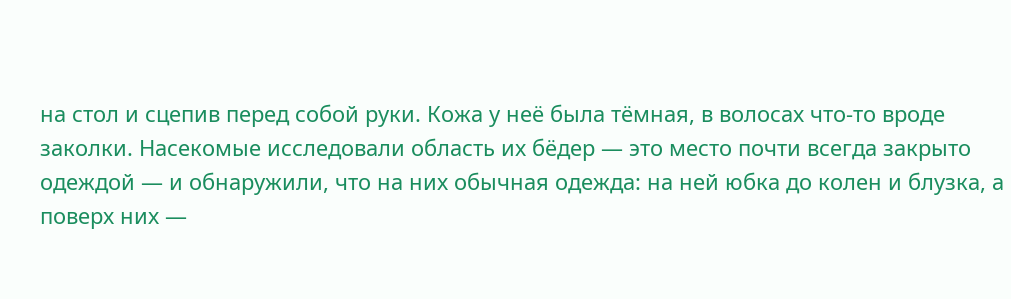на стол и сцепив перед собой руки. Кожа у неё была тёмная, в волосах что-то вроде заколки. Насекомые исследовали область их бёдер — это место почти всегда закрыто одеждой — и обнаружили, что на них обычная одежда: на ней юбка до колен и блузка, а поверх них —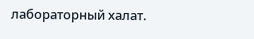лабораторный халат.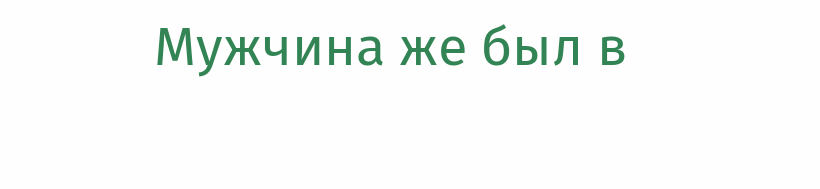Мужчина же был в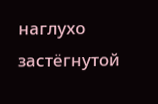наглухо застёгнутой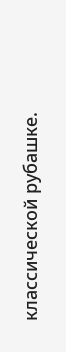классической рубашке.